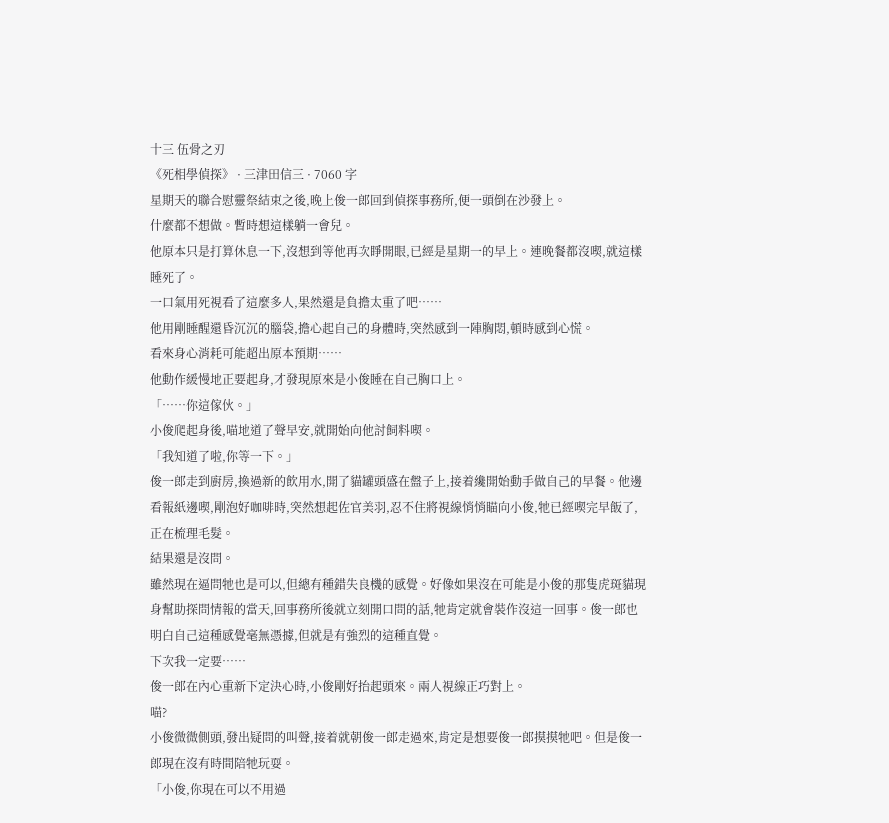十三 伍骨之刃
《死相學偵探》 · 三津田信三 · 7060 字
星期天的聯合慰靈祭結束之後,晚上俊一郎回到偵探事務所,便一頭倒在沙發上。
什麼都不想做。暫時想這樣躺一會兒。
他原本只是打算休息一下,沒想到等他再次睜開眼,已經是星期一的早上。連晚餐都沒喫,就這樣睡死了。
一口氣用死視看了這麼多人,果然還是負擔太重了吧……
他用剛睡醒還昏沉沉的腦袋,擔心起自己的身體時,突然感到一陣胸悶,頓時感到心慌。
看來身心消耗可能超出原本預期……
他動作緩慢地正要起身,才發現原來是小俊睡在自己胸口上。
「……你這傢伙。」
小俊爬起身後,喵地道了聲早安,就開始向他討飼料喫。
「我知道了啦,你等一下。」
俊一郎走到廚房,換過新的飲用水,開了貓罐頭盛在盤子上,接着纔開始動手做自己的早餐。他邊看報紙邊喫,剛泡好咖啡時,突然想起佐官美羽,忍不住將視線悄悄瞄向小俊,牠已經喫完早飯了,正在梳理毛髮。
結果還是沒問。
雖然現在逼問牠也是可以,但總有種錯失良機的感覺。好像如果沒在可能是小俊的那隻虎斑貓現身幫助探問情報的當天,回事務所後就立刻開口問的話,牠肯定就會裝作沒這一回事。俊一郎也明白自己這種感覺毫無憑據,但就是有強烈的這種直覺。
下次我一定要……
俊一郎在內心重新下定決心時,小俊剛好抬起頭來。兩人視線正巧對上。
喵?
小俊微微側頭,發出疑問的叫聲,接着就朝俊一郎走過來,肯定是想要俊一郎摸摸牠吧。但是俊一郎現在沒有時間陪牠玩耍。
「小俊,你現在可以不用過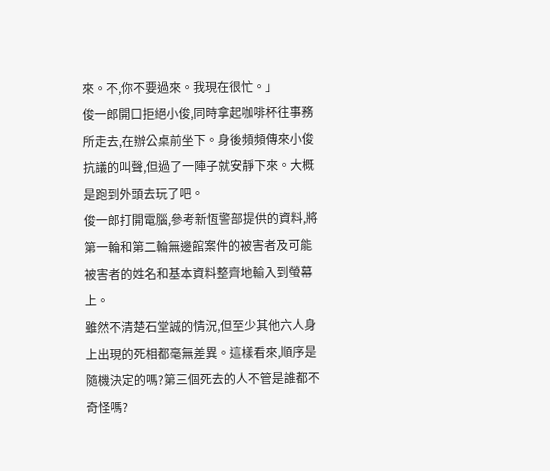來。不,你不要過來。我現在很忙。」
俊一郎開口拒絕小俊,同時拿起咖啡杯往事務所走去,在辦公桌前坐下。身後頻頻傳來小俊抗議的叫聲,但過了一陣子就安靜下來。大概是跑到外頭去玩了吧。
俊一郎打開電腦,參考新恆警部提供的資料,將第一輪和第二輪無邊館案件的被害者及可能被害者的姓名和基本資料整齊地輸入到螢幕上。
雖然不清楚石堂誠的情況,但至少其他六人身上出現的死相都毫無差異。這樣看來,順序是隨機決定的嗎?第三個死去的人不管是誰都不奇怪嗎?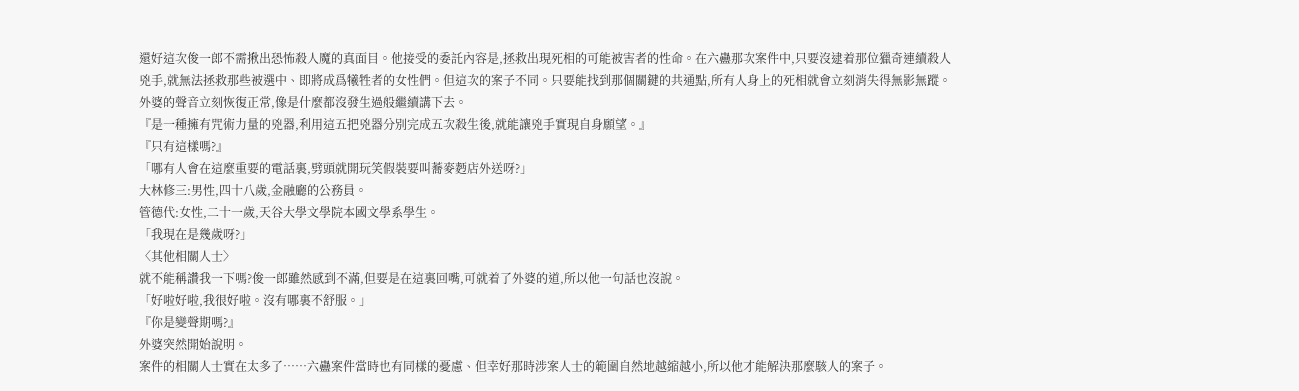還好這次俊一郎不需揪出恐怖殺人魔的真面目。他接受的委託內容是,拯救出現死相的可能被害者的性命。在六蠱那次案件中,只要沒逮着那位獵奇連續殺人兇手,就無法拯救那些被選中、即將成爲犧牲者的女性們。但這次的案子不同。只要能找到那個關鍵的共通點,所有人身上的死相就會立刻消失得無影無蹤。
外婆的聲音立刻恢復正常,像是什麼都沒發生過般繼續講下去。
『是一種擁有咒術力量的兇器,利用這五把兇器分別完成五次殺生後,就能讓兇手實現自身願望。』
『只有這樣嗎?』
「哪有人會在這麼重要的電話裏,劈頭就開玩笑假裝要叫蕎麥麪店外送呀?」
大林修三:男性,四十八歲,金融廳的公務員。
管德代:女性,二十一歲,天谷大學文學院本國文學系學生。
「我現在是幾歲呀?」
〈其他相關人士〉
就不能稱讚我一下嗎?俊一郎雖然感到不滿,但要是在這裏回嘴,可就着了外婆的道,所以他一句話也沒說。
「好啦好啦,我很好啦。沒有哪裏不舒服。」
『你是變聲期嗎?』
外婆突然開始說明。
案件的相關人士實在太多了……六蠱案件當時也有同樣的憂慮、但幸好那時涉案人士的範圍自然地越縮越小,所以他才能解決那麼駭人的案子。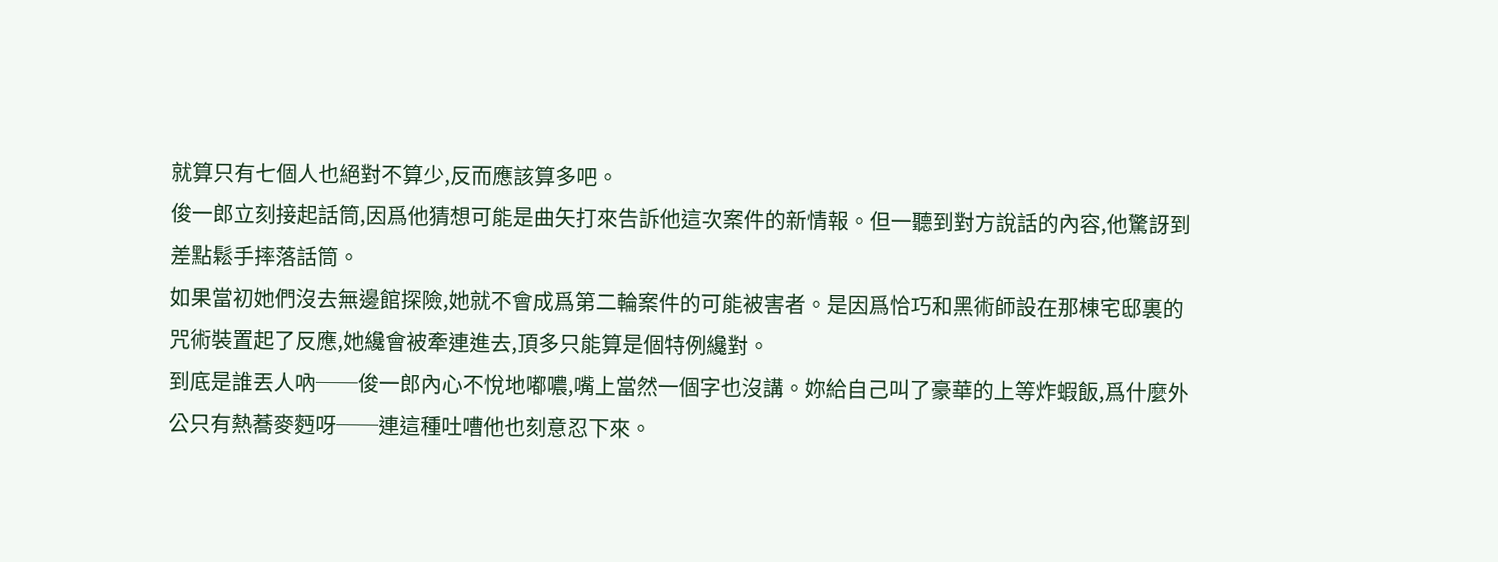就算只有七個人也絕對不算少,反而應該算多吧。
俊一郎立刻接起話筒,因爲他猜想可能是曲矢打來告訴他這次案件的新情報。但一聽到對方說話的內容,他驚訝到差點鬆手摔落話筒。
如果當初她們沒去無邊館探險,她就不會成爲第二輪案件的可能被害者。是因爲恰巧和黑術師設在那棟宅邸裏的咒術裝置起了反應,她纔會被牽連進去,頂多只能算是個特例纔對。
到底是誰丟人吶──俊一郎內心不悅地嘟噥,嘴上當然一個字也沒講。妳給自己叫了豪華的上等炸蝦飯,爲什麼外公只有熱蕎麥麪呀──連這種吐嘈他也刻意忍下來。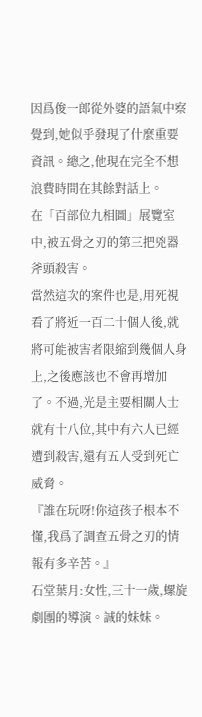因爲俊一郎從外婆的語氣中察覺到,她似乎發現了什麼重要資訊。總之,他現在完全不想浪費時間在其餘對話上。
在「百部位九相圖」展覽室中,被五骨之刃的第三把兇器斧頭殺害。
當然這次的案件也是,用死視看了將近一百二十個人後,就將可能被害者限縮到幾個人身上,之後應該也不會再增加了。不過,光是主要相關人士就有十八位,其中有六人已經遭到殺害,還有五人受到死亡威脅。
『誰在玩呀!你這孩子根本不懂,我爲了調查五骨之刃的情報有多辛苦。』
石堂葉月:女性,三十一歲,螺旋劇團的導演。誠的妹妹。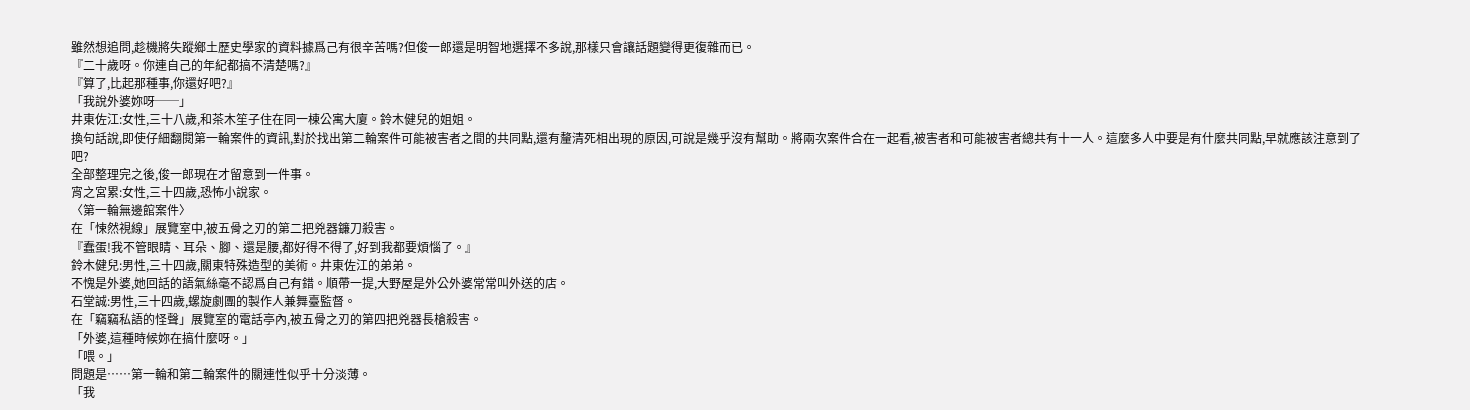雖然想追問,趁機將失蹤鄉土歷史學家的資料據爲己有很辛苦嗎?但俊一郎還是明智地選擇不多說,那樣只會讓話題變得更復雜而已。
『二十歲呀。你連自己的年紀都搞不清楚嗎?』
『算了,比起那種事,你還好吧?』
「我說外婆妳呀──」
井東佐江:女性,三十八歲,和茶木笙子住在同一棟公寓大廈。鈴木健兒的姐姐。
換句話說,即使仔細翻閱第一輪案件的資訊,對於找出第二輪案件可能被害者之間的共同點,還有釐清死相出現的原因,可說是幾乎沒有幫助。將兩次案件合在一起看,被害者和可能被害者總共有十一人。這麼多人中要是有什麼共同點,早就應該注意到了吧?
全部整理完之後,俊一郎現在才留意到一件事。
宵之宮累:女性,三十四歲,恐怖小說家。
〈第一輪無邊館案件〉
在「悚然視線」展覽室中,被五骨之刃的第二把兇器鐮刀殺害。
『蠢蛋!我不管眼睛、耳朵、腳、還是腰,都好得不得了,好到我都要煩惱了。』
鈴木健兒:男性,三十四歲,關東特殊造型的美術。井東佐江的弟弟。
不愧是外婆,她回話的語氣絲毫不認爲自己有錯。順帶一提,大野屋是外公外婆常常叫外送的店。
石堂誠:男性,三十四歲,螺旋劇團的製作人兼舞臺監督。
在「竊竊私語的怪聲」展覽室的電話亭內,被五骨之刃的第四把兇器長槍殺害。
「外婆,這種時候妳在搞什麼呀。」
「喂。」
問題是……第一輪和第二輪案件的關連性似乎十分淡薄。
「我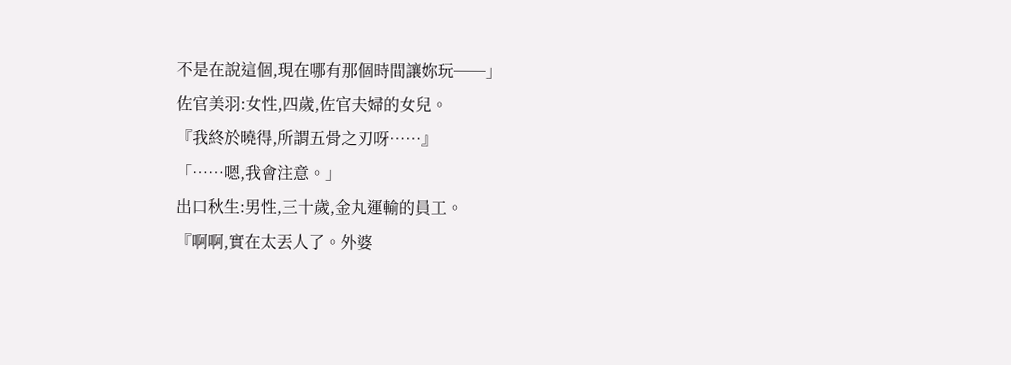不是在說這個,現在哪有那個時間讓妳玩──」
佐官美羽:女性,四歲,佐官夫婦的女兒。
『我終於曉得,所謂五骨之刃呀……』
「……嗯,我會注意。」
出口秋生:男性,三十歲,金丸運輸的員工。
『啊啊,實在太丟人了。外婆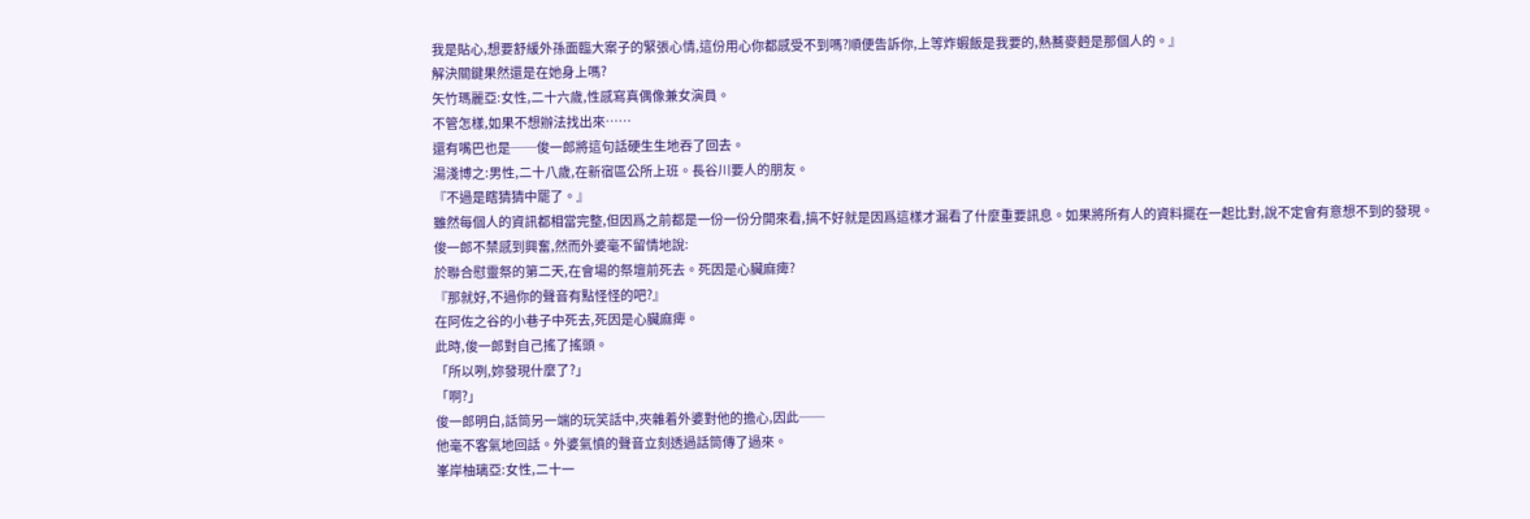我是貼心,想要舒緩外孫面臨大案子的緊張心情,這份用心你都感受不到嗎?順便告訴你,上等炸蝦飯是我要的,熱蕎麥麪是那個人的。』
解決關鍵果然還是在她身上嗎?
矢竹瑪麗亞:女性,二十六歲,性感寫真偶像兼女演員。
不管怎樣,如果不想辦法找出來……
還有嘴巴也是──俊一郎將這句話硬生生地吞了回去。
湯淺博之:男性,二十八歲,在新宿區公所上班。長谷川要人的朋友。
『不過是瞎猜猜中罷了。』
雖然每個人的資訊都相當完整,但因爲之前都是一份一份分開來看,搞不好就是因爲這樣才漏看了什麼重要訊息。如果將所有人的資料擺在一起比對,說不定會有意想不到的發現。
俊一郎不禁感到興奮,然而外婆毫不留情地說:
於聯合慰靈祭的第二天,在會場的祭壇前死去。死因是心臟麻痺?
『那就好,不過你的聲音有點怪怪的吧?』
在阿佐之谷的小巷子中死去,死因是心臟麻痺。
此時,俊一郎對自己搖了搖頭。
「所以咧,妳發現什麼了?」
「啊?」
俊一郎明白,話筒另一端的玩笑話中,夾雜着外婆對他的擔心,因此──
他毫不客氣地回話。外婆氣憤的聲音立刻透過話筒傳了過來。
峯岸柚璃亞:女性,二十一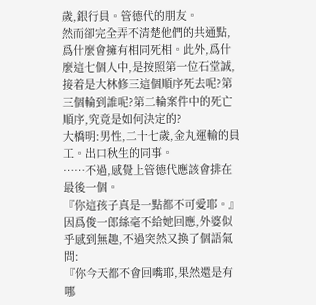歲,銀行員。管德代的朋友。
然而卻完全弄不清楚他們的共通點,爲什麼會擁有相同死相。此外,爲什麼這七個人中,是按照第一位石堂誠,接着是大林修三這個順序死去呢?第三個輪到誰呢?第二輪案件中的死亡順序,究竟是如何決定的?
大橋明:男性,二十七歲,金丸運輸的員工。出口秋生的同事。
……不過,感覺上管德代應該會排在最後一個。
『你這孩子真是一點都不可愛耶。』
因爲俊一郎絲毫不給她回應,外婆似乎感到無趣,不過突然又換了個語氣問:
『你今天都不會回嘴耶,果然還是有哪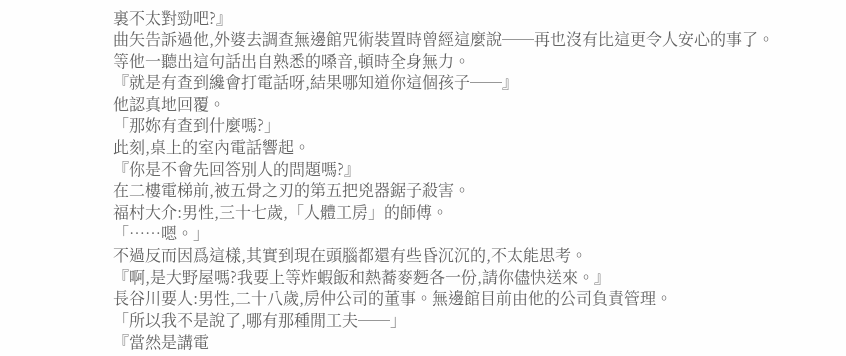裏不太對勁吧?』
曲矢告訴過他,外婆去調查無邊館咒術裝置時曾經這麼說──再也沒有比這更令人安心的事了。
等他一聽出這句話出自熟悉的嗓音,頓時全身無力。
『就是有查到纔會打電話呀,結果哪知道你這個孩子──』
他認真地回覆。
「那妳有查到什麼嗎?」
此刻,桌上的室內電話響起。
『你是不會先回答別人的問題嗎?』
在二樓電梯前,被五骨之刃的第五把兇器鋸子殺害。
福村大介:男性,三十七歲,「人體工房」的師傅。
「……嗯。」
不過反而因爲這樣,其實到現在頭腦都還有些昏沉沉的,不太能思考。
『啊,是大野屋嗎?我要上等炸蝦飯和熱蕎麥麪各一份,請你儘快送來。』
長谷川要人:男性,二十八歲,房仲公司的董事。無邊館目前由他的公司負責管理。
「所以我不是說了,哪有那種閒工夫──」
『當然是講電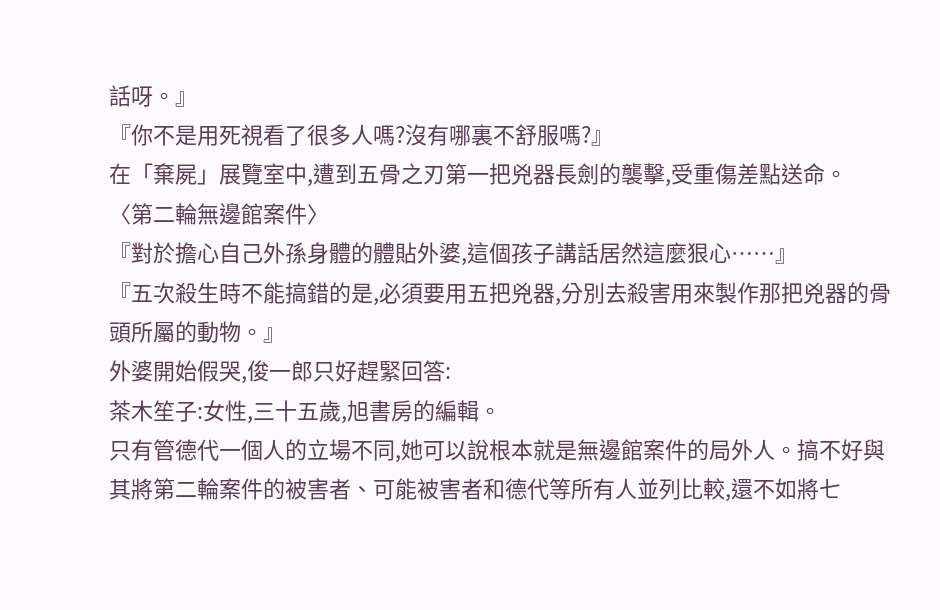話呀。』
『你不是用死視看了很多人嗎?沒有哪裏不舒服嗎?』
在「棄屍」展覽室中,遭到五骨之刃第一把兇器長劍的襲擊,受重傷差點送命。
〈第二輪無邊館案件〉
『對於擔心自己外孫身體的體貼外婆,這個孩子講話居然這麼狠心……』
『五次殺生時不能搞錯的是,必須要用五把兇器,分別去殺害用來製作那把兇器的骨頭所屬的動物。』
外婆開始假哭,俊一郎只好趕緊回答:
茶木笙子:女性,三十五歲,旭書房的編輯。
只有管德代一個人的立場不同,她可以說根本就是無邊館案件的局外人。搞不好與其將第二輪案件的被害者、可能被害者和德代等所有人並列比較,還不如將七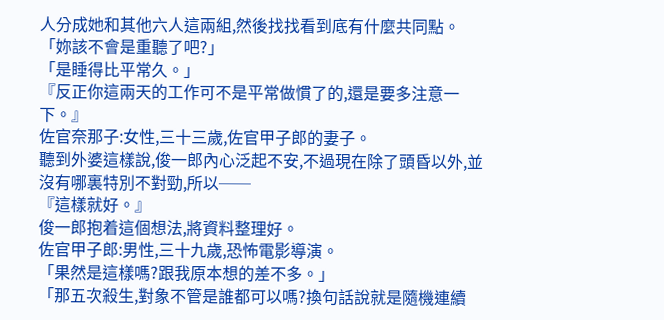人分成她和其他六人這兩組,然後找找看到底有什麼共同點。
「妳該不會是重聽了吧?」
「是睡得比平常久。」
『反正你這兩天的工作可不是平常做慣了的,還是要多注意一下。』
佐官奈那子:女性,三十三歲,佐官甲子郎的妻子。
聽到外婆這樣說,俊一郎內心泛起不安,不過現在除了頭昏以外,並沒有哪裏特別不對勁,所以──
『這樣就好。』
俊一郎抱着這個想法,將資料整理好。
佐官甲子郎:男性,三十九歲,恐怖電影導演。
「果然是這樣嗎?跟我原本想的差不多。」
「那五次殺生,對象不管是誰都可以嗎?換句話說就是隨機連續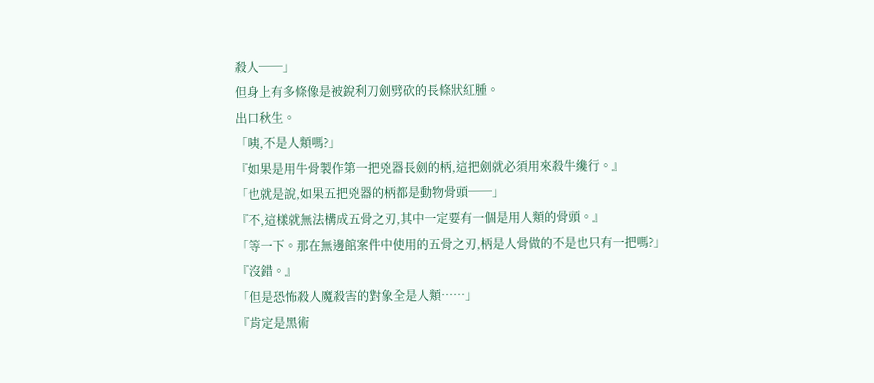殺人──」
但身上有多條像是被銳利刀劍劈砍的長條狀紅腫。
出口秋生。
「咦,不是人類嗎?」
『如果是用牛骨製作第一把兇器長劍的柄,這把劍就必須用來殺牛纔行。』
「也就是說,如果五把兇器的柄都是動物骨頭──」
『不,這樣就無法構成五骨之刃,其中一定要有一個是用人類的骨頭。』
「等一下。那在無邊館案件中使用的五骨之刃,柄是人骨做的不是也只有一把嗎?」
『沒錯。』
「但是恐怖殺人魔殺害的對象全是人類……」
『肯定是黑術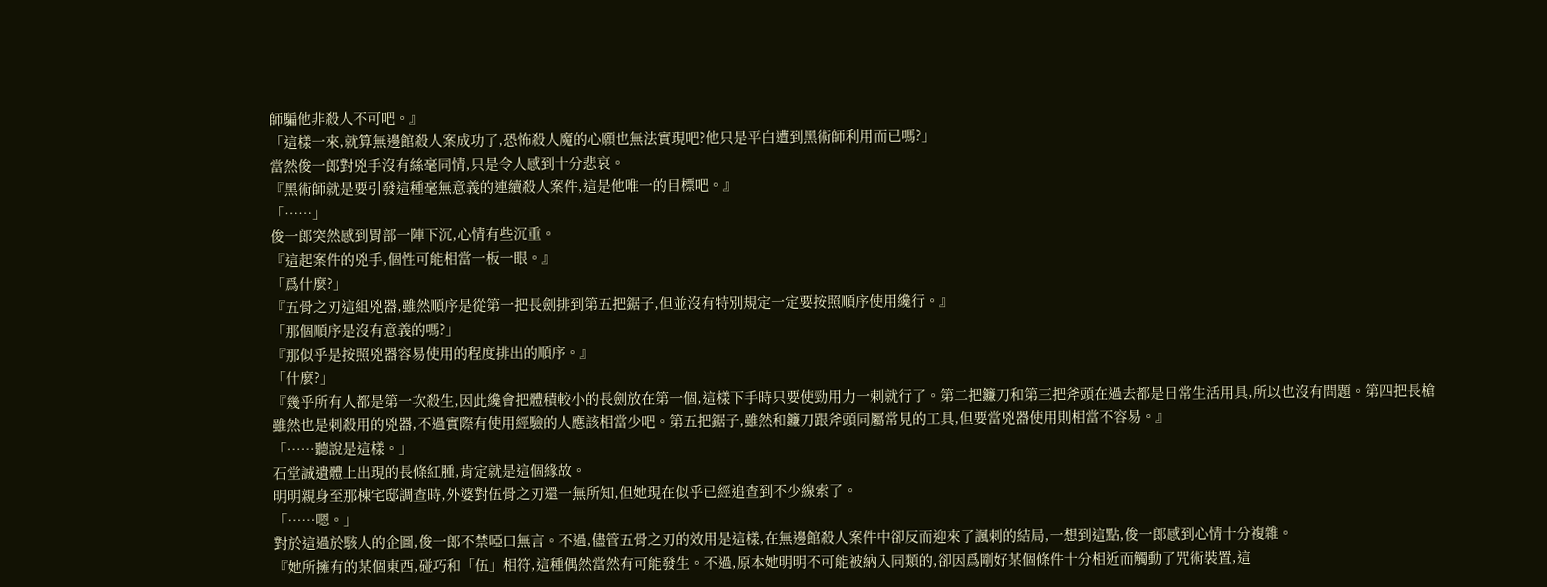師騙他非殺人不可吧。』
「這樣一來,就算無邊館殺人案成功了,恐怖殺人魔的心願也無法實現吧?他只是平白遭到黑術師利用而已嗎?」
當然俊一郎對兇手沒有絲毫同情,只是令人感到十分悲哀。
『黑術師就是要引發這種毫無意義的連續殺人案件,這是他唯一的目標吧。』
「……」
俊一郎突然感到胃部一陣下沉,心情有些沉重。
『這起案件的兇手,個性可能相當一板一眼。』
「爲什麼?」
『五骨之刃這組兇器,雖然順序是從第一把長劍排到第五把鋸子,但並沒有特別規定一定要按照順序使用纔行。』
「那個順序是沒有意義的嗎?」
『那似乎是按照兇器容易使用的程度排出的順序。』
「什麼?」
『幾乎所有人都是第一次殺生,因此纔會把體積較小的長劍放在第一個,這樣下手時只要使勁用力一刺就行了。第二把鐮刀和第三把斧頭在過去都是日常生活用具,所以也沒有問題。第四把長槍雖然也是刺殺用的兇器,不過實際有使用經驗的人應該相當少吧。第五把鋸子,雖然和鐮刀跟斧頭同屬常見的工具,但要當兇器使用則相當不容易。』
「……聽說是這樣。」
石堂誠遺體上出現的長條紅腫,肯定就是這個緣故。
明明親身至那棟宅邸調查時,外婆對伍骨之刃還一無所知,但她現在似乎已經追查到不少線索了。
「……嗯。」
對於這過於駭人的企圖,俊一郎不禁啞口無言。不過,儘管五骨之刃的效用是這樣,在無邊館殺人案件中卻反而迎來了諷刺的結局,一想到這點,俊一郎感到心情十分複雜。
『她所擁有的某個東西,碰巧和「伍」相符,這種偶然當然有可能發生。不過,原本她明明不可能被納入同類的,卻因爲剛好某個條件十分相近而觸動了咒術裝置,這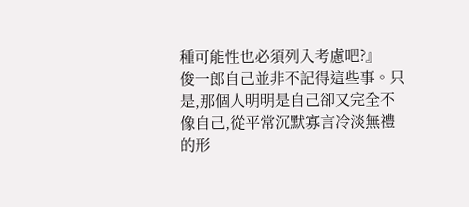種可能性也必須列入考慮吧?』
俊一郎自己並非不記得這些事。只是,那個人明明是自己卻又完全不像自己,從平常沉默寡言冷淡無禮的形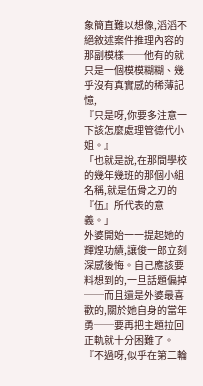象簡直難以想像,滔滔不絕敘述案件推理內容的那副模樣──他有的就只是一個模模糊糊、幾乎沒有真實感的稀薄記憶,
『只是呀,你要多注意一下該怎麼處理管德代小姐。』
「也就是說,在那間學校的幾年幾班的那個小組名稱,就是伍骨之刃的『伍』所代表的意義。」
外婆開始一一提起她的輝煌功績,讓俊一郎立刻深感後悔。自己應該要料想到的,一旦話題偏掉──而且還是外婆最喜歡的,關於她自身的當年勇──要再把主題拉回正軌就十分困難了。
『不過呀,似乎在第二輪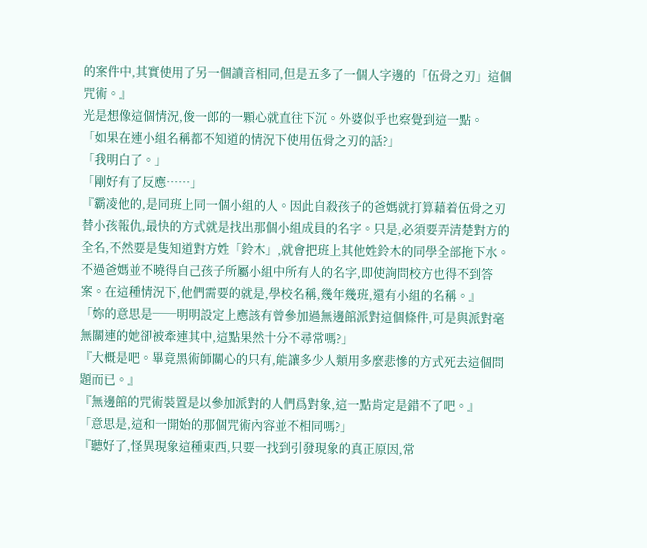的案件中,其實使用了另一個讀音相同,但是五多了一個人字邊的「伍骨之刃」這個咒術。』
光是想像這個情況,俊一郎的一顆心就直往下沉。外婆似乎也察覺到這一點。
「如果在連小組名稱都不知道的情況下使用伍骨之刃的話?」
「我明白了。」
「剛好有了反應……」
『霸凌他的,是同班上同一個小組的人。因此自殺孩子的爸媽就打算藉着伍骨之刃替小孩報仇,最快的方式就是找出那個小組成員的名字。只是,必須要弄清楚對方的全名,不然要是隻知道對方姓「鈴木」,就會把班上其他姓鈴木的同學全部拖下水。不過爸媽並不曉得自己孩子所屬小組中所有人的名字,即使詢問校方也得不到答案。在這種情況下,他們需要的就是,學校名稱,幾年幾班,還有小組的名稱。』
「妳的意思是──明明設定上應該有曾參加過無邊館派對這個條件,可是與派對毫無關連的她卻被牽連其中,這點果然十分不尋常嗎?」
『大概是吧。畢竟黑術師關心的只有,能讓多少人類用多麼悲慘的方式死去這個問題而已。』
『無邊館的咒術裝置是以參加派對的人們爲對象,這一點肯定是錯不了吧。』
「意思是,這和一開始的那個咒術內容並不相同嗎?」
『聽好了,怪異現象這種東西,只要一找到引發現象的真正原因,常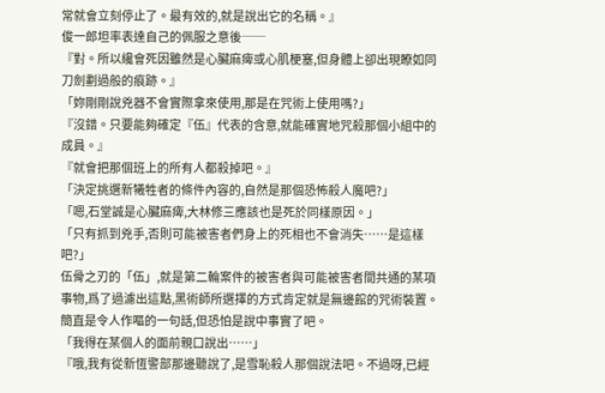常就會立刻停止了。最有效的,就是說出它的名稱。』
俊一郎坦率表達自己的佩服之意後──
『對。所以纔會死因雖然是心臟麻痺或心肌梗塞,但身體上卻出現瞭如同刀劍劃過般的痕跡。』
「妳剛剛說兇器不會實際拿來使用,那是在咒術上使用嗎?」
『沒錯。只要能夠確定『伍』代表的含意,就能確實地咒殺那個小組中的成員。』
『就會把那個班上的所有人都殺掉吧。』
「決定挑選新犧牲者的條件內容的,自然是那個恐怖殺人魔吧?」
「嗯,石堂誠是心臟麻痺,大林修三應該也是死於同樣原因。」
「只有抓到兇手,否則可能被害者們身上的死相也不會消失……是這樣吧?」
伍骨之刃的「伍」,就是第二輪案件的被害者與可能被害者間共通的某項事物,爲了過濾出這點,黑術師所選擇的方式肯定就是無邊館的咒術裝置。
簡直是令人作嘔的一句話,但恐怕是說中事實了吧。
「我得在某個人的面前親口說出……」
『哦,我有從新恆警部那邊聽說了,是雪恥殺人那個說法吧。不過呀,已經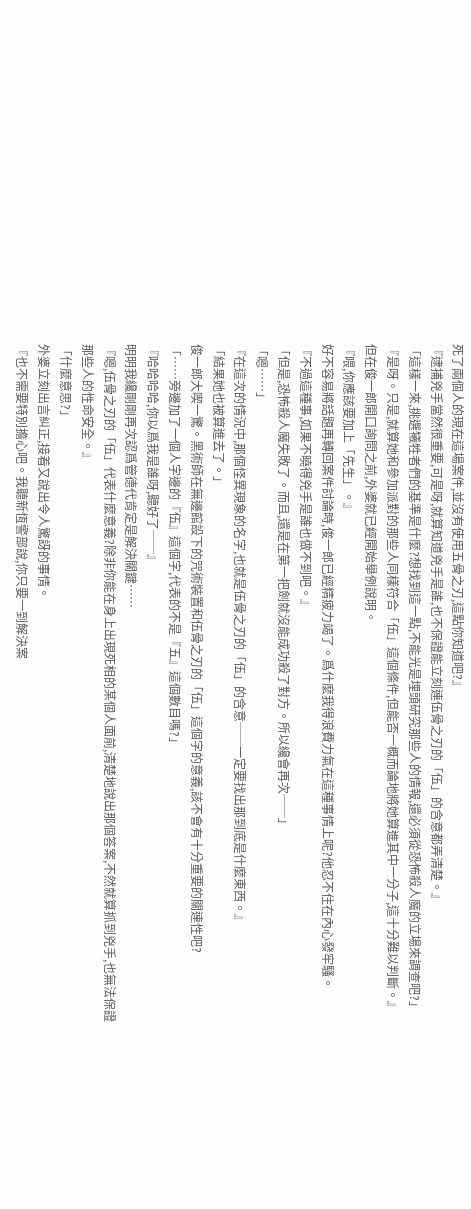死了兩個人的現在這場案件,並沒有使用五骨之刃,這點你知道吧?』
『逮捕兇手當然很重要,可是呀,就算知道兇手是誰,也不保證能立刻連伍骨之刃的「伍」的含意都弄清楚。』
「這樣一來,挑選犧牲者們的基準是什麼?想找到這一點,不能光是埋頭研究那些人的情報,還必須從恐怖殺人魔的立場來調查吧?」
『是呀。只是,就算她和參加派對的那些人同樣符合「伍」這個條件,但能否一概而論地將她算進其中一分子,這十分難以判斷。』
但在俊一郎開口詢問之前,外婆就已經開始舉例說明。
『喂,你應該要加上「先生」。』
好不容易將話題再轉回案件討論時,俊一郎已經精疲力竭了。爲什麼我得浪費力氣在這種事情上呢?他忍不住在內心發牢騷。
『不過這種事,如果不曉得兇手是誰也做不到吧。』
「但是,恐怖殺人魔失敗了。而且,還是在第一把劍就沒能成功殺了對方。所以纔會再次──」
「嗯……」
『在這次的情況中,那個怪異現象的名字,也就是伍骨之刃的「伍」的含意──一定要找出那到底是什麼東西。』
「結果她也被算進去了。」
俊一郎大喫一驚。黑術師在無邊館設下的咒術裝置和伍骨之刃的「伍」這個字的意義,該不會有十分重要的關連性吧?
「……旁邊加了一個人字邊的『伍』這個字,代表的不是『五』這個數目嗎?」
『哈哈哈哈,你以爲我是誰呀,聽好了──』
明明我纔剛剛再次認爲管德代肯定是解決關鍵……
『嗯,伍骨之刃的「伍」代表什麼意義?除非你能在身上出現死相的某個人面前,清楚地說出那個答案,不然就算抓到兇手,也無法保證那些人的性命安全。』
「什麼意思?」
外婆立刻出言糾正,接着又說出令人驚訝的事情。
『也不需要特別擔心吧。我聽新恆警部說,你只要一到解決案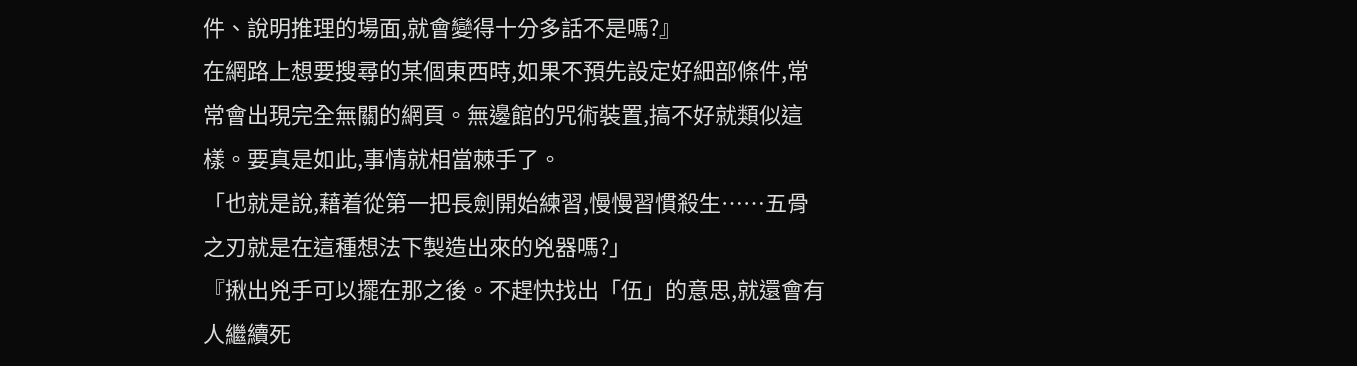件、說明推理的場面,就會變得十分多話不是嗎?』
在網路上想要搜尋的某個東西時,如果不預先設定好細部條件,常常會出現完全無關的網頁。無邊館的咒術裝置,搞不好就類似這樣。要真是如此,事情就相當棘手了。
「也就是說,藉着從第一把長劍開始練習,慢慢習慣殺生……五骨之刃就是在這種想法下製造出來的兇器嗎?」
『揪出兇手可以擺在那之後。不趕快找出「伍」的意思,就還會有人繼續死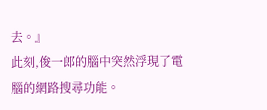去。』
此刻,俊一郎的腦中突然浮現了電腦的網路搜尋功能。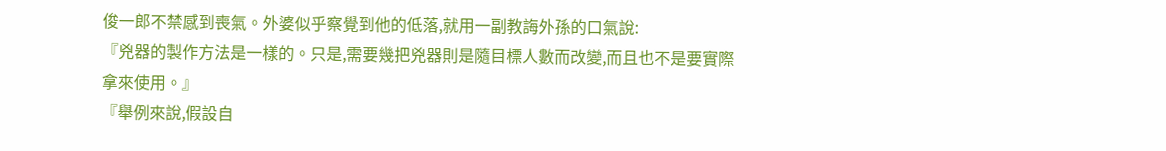俊一郎不禁感到喪氣。外婆似乎察覺到他的低落,就用一副教誨外孫的口氣說:
『兇器的製作方法是一樣的。只是,需要幾把兇器則是隨目標人數而改變,而且也不是要實際拿來使用。』
『舉例來說,假設自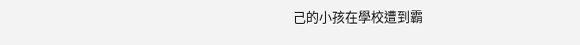己的小孩在學校遭到霸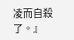凌而自殺了。』